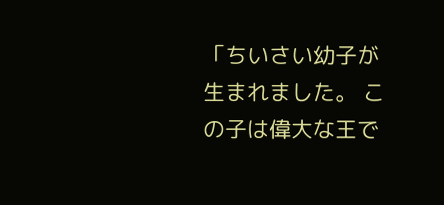「ちいさい幼子が生まれました。 この子は偉大な王で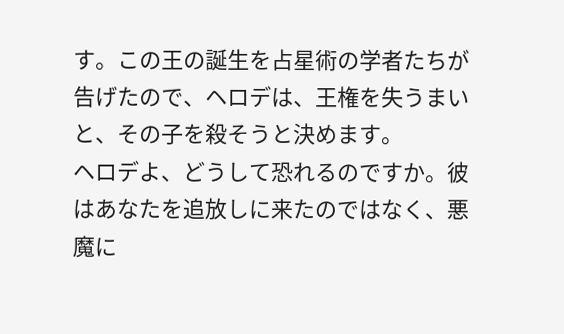す。この王の誕生を占星術の学者たちが告げたので、ヘロデは、王権を失うまいと、その子を殺そうと決めます。
ヘロデよ、どうして恐れるのですか。彼はあなたを追放しに来たのではなく、悪魔に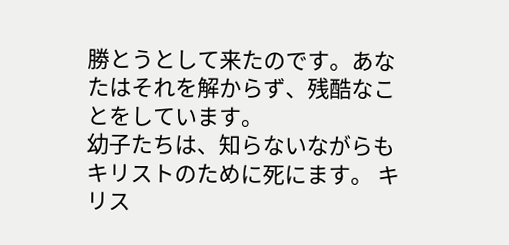勝とうとして来たのです。あなたはそれを解からず、残酷なことをしています。
幼子たちは、知らないながらもキリストのために死にます。 キリス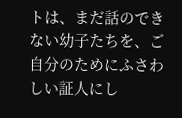トは、まだ話のできない幼子たちを、ご自分のためにふさわしい証人にし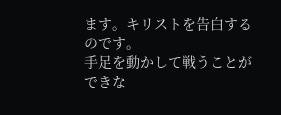ます。キリストを告白するのです。
手足を動かして戦うことができな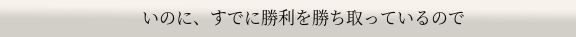いのに、すでに勝利を勝ち取っているので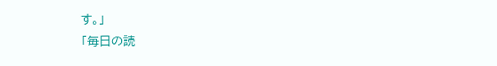す。」
「毎日の読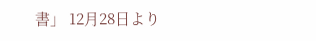書」 12月28日より